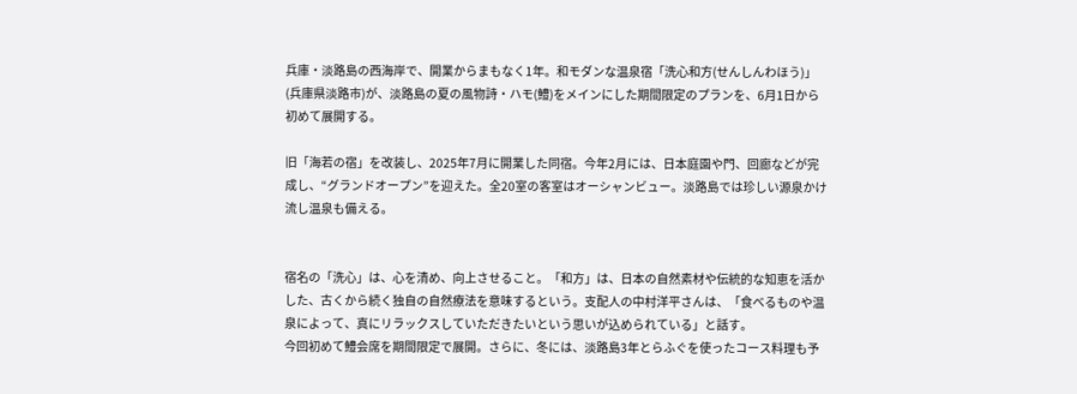兵庫・淡路島の西海岸で、開業からまもなく1年。和モダンな温泉宿「洗心和方(せんしんわほう)」(兵庫県淡路市)が、淡路島の夏の風物詩・ハモ(鱧)をメインにした期間限定のプランを、6月1日から初めて展開する。

旧「海若の宿」を改装し、2025年7月に開業した同宿。今年2月には、日本庭園や門、回廊などが完成し、“グランドオープン”を迎えた。全20室の客室はオーシャンビュー。淡路島では珍しい源泉かけ流し温泉も備える。


宿名の「洗心」は、心を清め、向上させること。「和方」は、日本の自然素材や伝統的な知恵を活かした、古くから続く独自の自然療法を意味するという。支配人の中村洋平さんは、「食べるものや温泉によって、真にリラックスしていただきたいという思いが込められている」と話す。
今回初めて鱧会席を期間限定で展開。さらに、冬には、淡路島3年とらふぐを使ったコース料理も予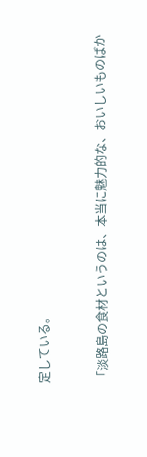定している。


「淡路島の食材というのは、本当に魅力的な、おいしいものばか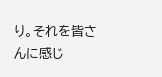り。それを皆さんに感じ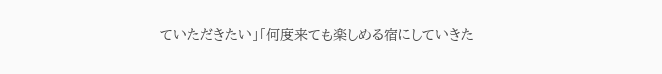ていただきたい」「何度来ても楽しめる宿にしていきた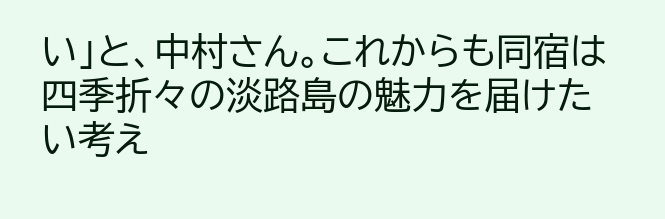い」と、中村さん。これからも同宿は四季折々の淡路島の魅力を届けたい考え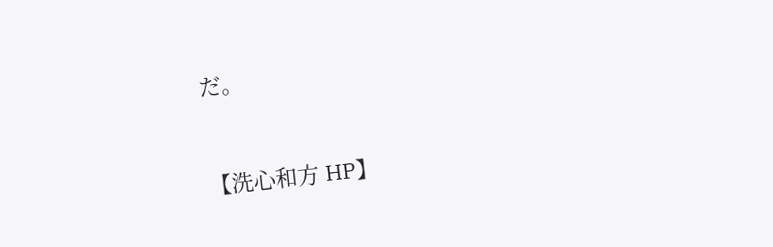だ。


【洗心和方 HP】